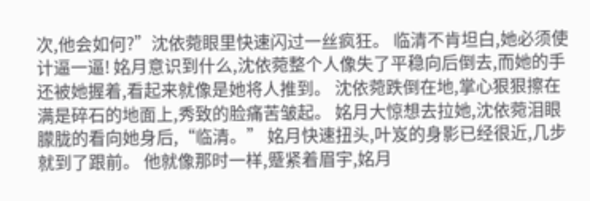次,他会如何?”沈依菀眼里快速闪过一丝疯狂。 临清不肯坦白,她必须使计逼一逼! 姳月意识到什么,沈依菀整个人像失了平稳向后倒去,而她的手还被她握着,看起来就像是她将人推到。 沈依菀跌倒在地,掌心狠狠擦在满是碎石的地面上,秀致的脸痛苦皱起。 姳月大惊想去拉她,沈依菀泪眼朦胧的看向她身后,“临清。” 姳月快速扭头,叶岌的身影已经很近,几步就到了跟前。 他就像那时一样,蹙紧着眉宇,姳月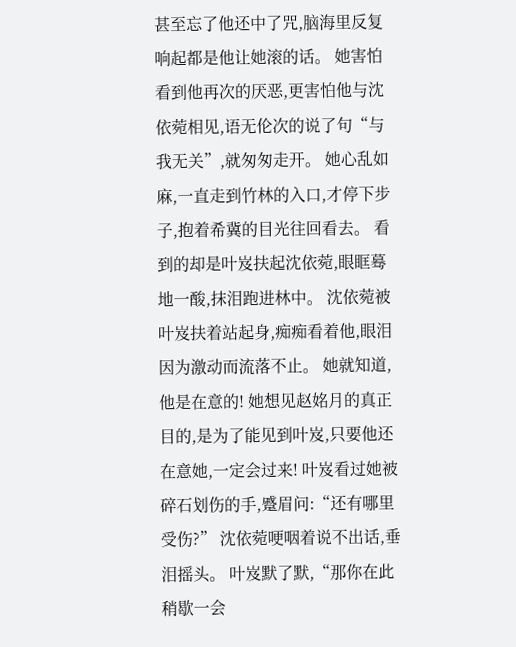甚至忘了他还中了咒,脑海里反复响起都是他让她滚的话。 她害怕看到他再次的厌恶,更害怕他与沈依菀相见,语无伦次的说了句“与我无关”,就匆匆走开。 她心乱如麻,一直走到竹林的入口,才停下步子,抱着希冀的目光往回看去。 看到的却是叶岌扶起沈依菀,眼眶蓦地一酸,抹泪跑进林中。 沈依菀被叶岌扶着站起身,痴痴看着他,眼泪因为激动而流落不止。 她就知道,他是在意的! 她想见赵姳月的真正目的,是为了能见到叶岌,只要他还在意她,一定会过来! 叶岌看过她被碎石划伤的手,蹙眉问:“还有哪里受伤?” 沈依菀哽咽着说不出话,垂泪摇头。 叶岌默了默,“那你在此稍歇一会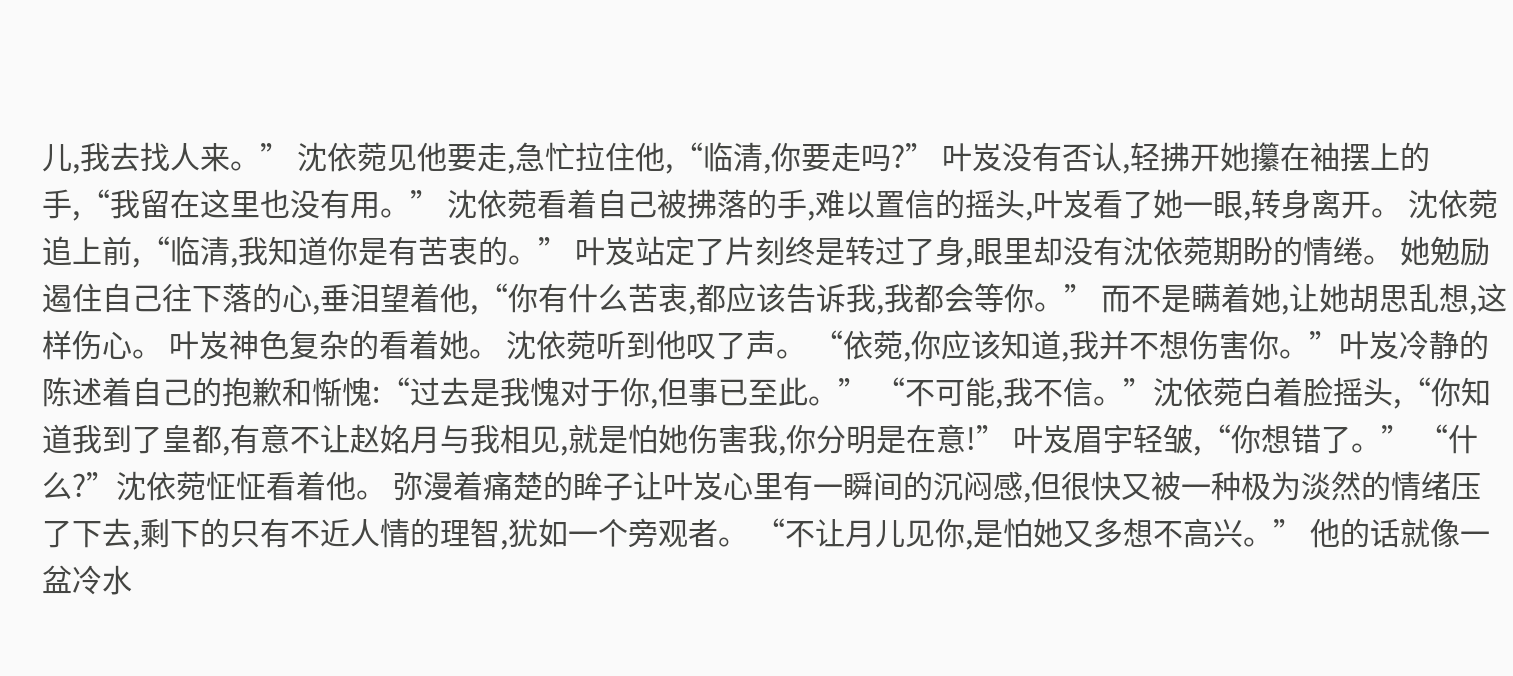儿,我去找人来。” 沈依菀见他要走,急忙拉住他,“临清,你要走吗?” 叶岌没有否认,轻拂开她攥在袖摆上的手,“我留在这里也没有用。” 沈依菀看着自己被拂落的手,难以置信的摇头,叶岌看了她一眼,转身离开。 沈依菀追上前,“临清,我知道你是有苦衷的。” 叶岌站定了片刻终是转过了身,眼里却没有沈依菀期盼的情绻。 她勉励遏住自己往下落的心,垂泪望着他,“你有什么苦衷,都应该告诉我,我都会等你。” 而不是瞒着她,让她胡思乱想,这样伤心。 叶岌神色复杂的看着她。 沈依菀听到他叹了声。 “依菀,你应该知道,我并不想伤害你。”叶岌冷静的陈述着自己的抱歉和惭愧:“过去是我愧对于你,但事已至此。” “不可能,我不信。”沈依菀白着脸摇头,“你知道我到了皇都,有意不让赵姳月与我相见,就是怕她伤害我,你分明是在意!” 叶岌眉宇轻皱,“你想错了。” “什么?”沈依菀怔怔看着他。 弥漫着痛楚的眸子让叶岌心里有一瞬间的沉闷感,但很快又被一种极为淡然的情绪压了下去,剩下的只有不近人情的理智,犹如一个旁观者。 “不让月儿见你,是怕她又多想不高兴。” 他的话就像一盆冷水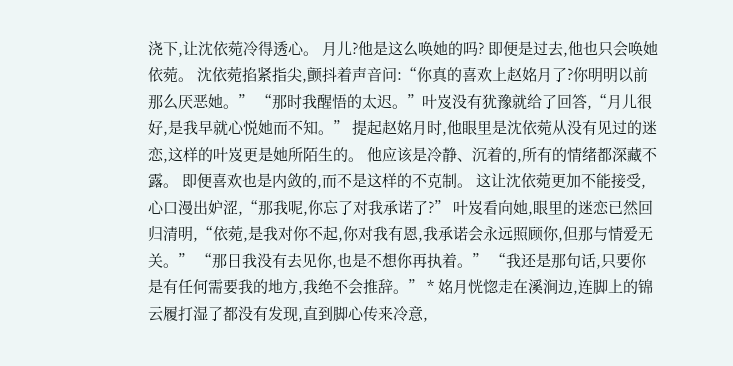浇下,让沈依菀冷得透心。 月儿?他是这么唤她的吗? 即便是过去,他也只会唤她依菀。 沈依菀掐紧指尖,颤抖着声音问:“你真的喜欢上赵姳月了?你明明以前那么厌恶她。” “那时我醒悟的太迟。”叶岌没有犹豫就给了回答,“月儿很好,是我早就心悦她而不知。” 提起赵姳月时,他眼里是沈依菀从没有见过的迷恋,这样的叶岌更是她所陌生的。 他应该是冷静、沉着的,所有的情绪都深藏不露。 即便喜欢也是内敛的,而不是这样的不克制。 这让沈依菀更加不能接受,心口漫出妒涩,“那我呢,你忘了对我承诺了?” 叶岌看向她,眼里的迷恋已然回归清明,“依菀,是我对你不起,你对我有恩,我承诺会永远照顾你,但那与情爱无关。” “那日我没有去见你,也是不想你再执着。” “我还是那句话,只要你是有任何需要我的地方,我绝不会推辞。” * 姳月恍惚走在溪涧边,连脚上的锦云履打湿了都没有发现,直到脚心传来冷意,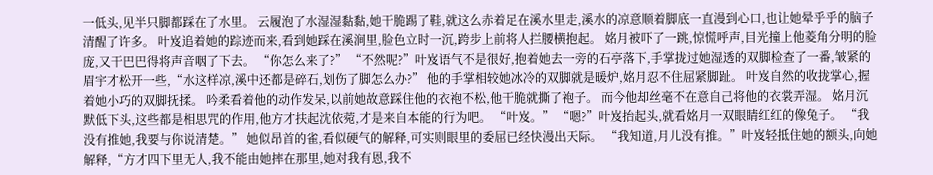一低头,见半只脚都踩在了水里。 云履泡了水湿湿黏黏,她干脆踢了鞋,就这么赤着足在溪水里走,溪水的凉意顺着脚底一直漫到心口,也让她晕乎乎的脑子清醒了许多。 叶岌追着她的踪迹而来,看到她踩在溪涧里,脸色立时一沉,跨步上前将人拦腰横抱起。 姳月被吓了一跳,惊慌呼声,目光撞上他菱角分明的脸庞,又干巴巴得将声音咽了下去。 “你怎么来了?” “不然呢?”叶岌语气不是很好,抱着她去一旁的石亭落下,手掌拢过她湿透的双脚检查了一番,皱紧的眉宇才松开一些,“水这样凉,溪中还都是碎石,划伤了脚怎么办?” 他的手掌相较她冰冷的双脚就是暖炉,姳月忍不住屈紧脚趾。 叶岌自然的收拢掌心,握着她小巧的双脚抚揉。 吟柔看着他的动作发呆,以前她故意踩住他的衣袍不松,他干脆就撕了袍子。 而今他却丝毫不在意自己将他的衣裳弄湿。 姳月沉默低下头,这些都是相思咒的作用,他方才扶起沈依菀,才是来自本能的行为吧。 “叶岌。” “嗯?”叶岌抬起头,就看姳月一双眼睛红红的像兔子。 “我没有推她,我要与你说清楚。” 她似昂首的雀,看似硬气的解释,可实则眼里的委屈已经快漫出天际。 “我知道,月儿没有推。”叶岌轻抵住她的额头,向她解释,“方才四下里无人,我不能由她摔在那里,她对我有恩,我不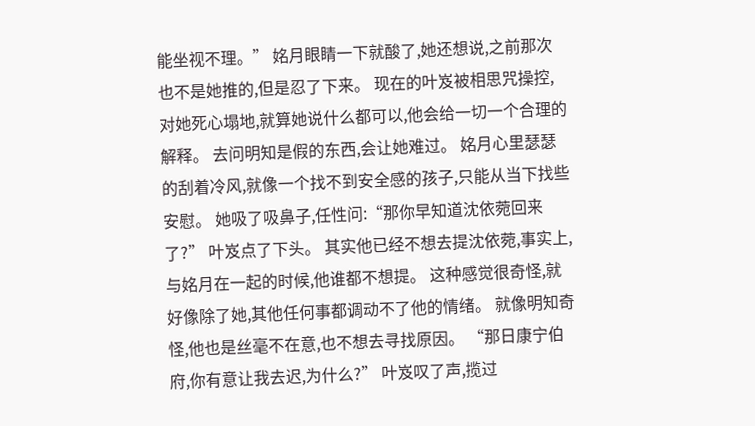能坐视不理。” 姳月眼睛一下就酸了,她还想说,之前那次也不是她推的,但是忍了下来。 现在的叶岌被相思咒操控,对她死心塌地,就算她说什么都可以,他会给一切一个合理的解释。 去问明知是假的东西,会让她难过。 姳月心里瑟瑟的刮着冷风,就像一个找不到安全感的孩子,只能从当下找些安慰。 她吸了吸鼻子,任性问:“那你早知道沈依菀回来了?” 叶岌点了下头。 其实他已经不想去提沈依菀,事实上,与姳月在一起的时候,他谁都不想提。 这种感觉很奇怪,就好像除了她,其他任何事都调动不了他的情绪。 就像明知奇怪,他也是丝毫不在意,也不想去寻找原因。 “那日康宁伯府,你有意让我去迟,为什么?” 叶岌叹了声,揽过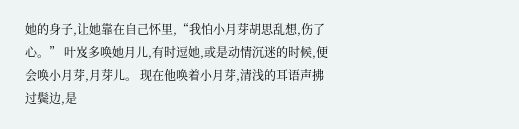她的身子,让她靠在自己怀里,“我怕小月芽胡思乱想,伤了心。” 叶岌多唤她月儿,有时逗她,或是动情沉迷的时候,便会唤小月芽,月芽儿。 现在他唤着小月芽,清浅的耳语声拂过鬓边,是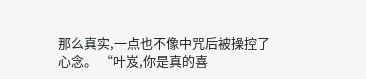那么真实,一点也不像中咒后被操控了心念。 “叶岌,你是真的喜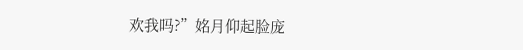欢我吗?”姳月仰起脸庞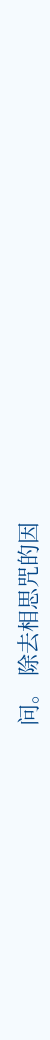问。 除去相思咒的因